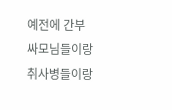예전에 간부 싸모님들이랑 취사병들이랑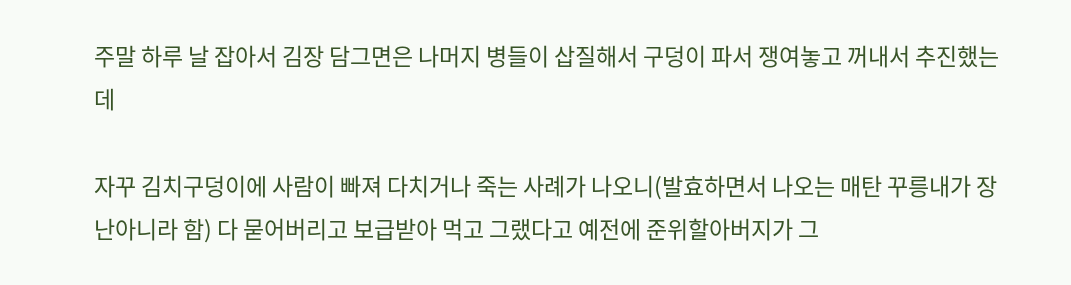주말 하루 날 잡아서 김장 담그면은 나머지 병들이 삽질해서 구덩이 파서 쟁여놓고 꺼내서 추진했는데

자꾸 김치구덩이에 사람이 빠져 다치거나 죽는 사례가 나오니(발효하면서 나오는 매탄 꾸릉내가 장난아니라 함) 다 묻어버리고 보급받아 먹고 그랬다고 예전에 준위할아버지가 그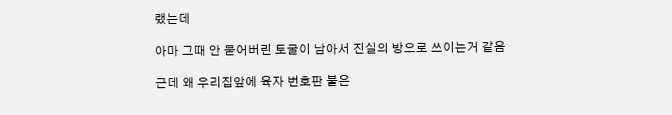랬는데

아마 그때 안 묻어버린 토굴이 남아서 진실의 방으로 쓰이는거 같음

근데 왜 우리집앞에 육자 번호판 붙은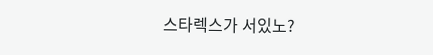스타렉스가 서있노?